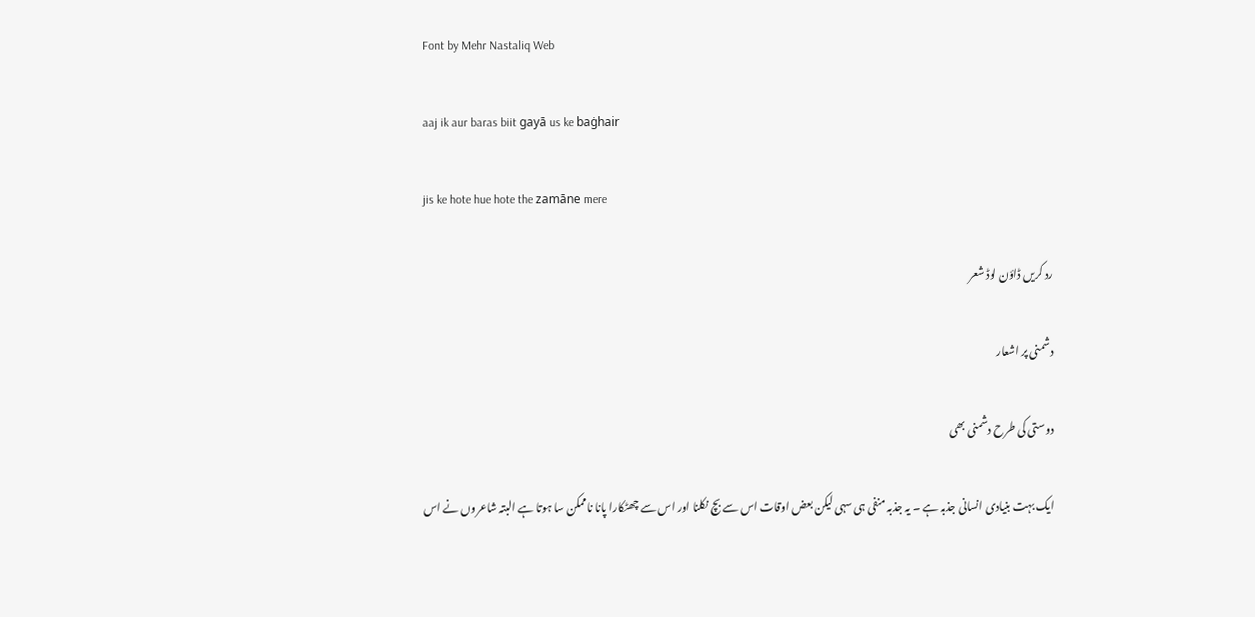Font by Mehr Nastaliq Web

aaj ik aur baras biit gayā us ke baġhair

jis ke hote hue hote the zamāne mere

رد کریں ڈاؤن لوڈ شعر

دشمنی پر اشعار

دوستی کی طرح دشمنی بھی

ایک بہت بنیادی انسانی جذبہ ہے ۔ یہ جذبہ منفی ہی سہی لیکن بعض اوقات اس سے بچ نکلنا اور اس سے چھٹکارا پانا ناممکن سا ہوتا ہے البتہ شاعروں نے اس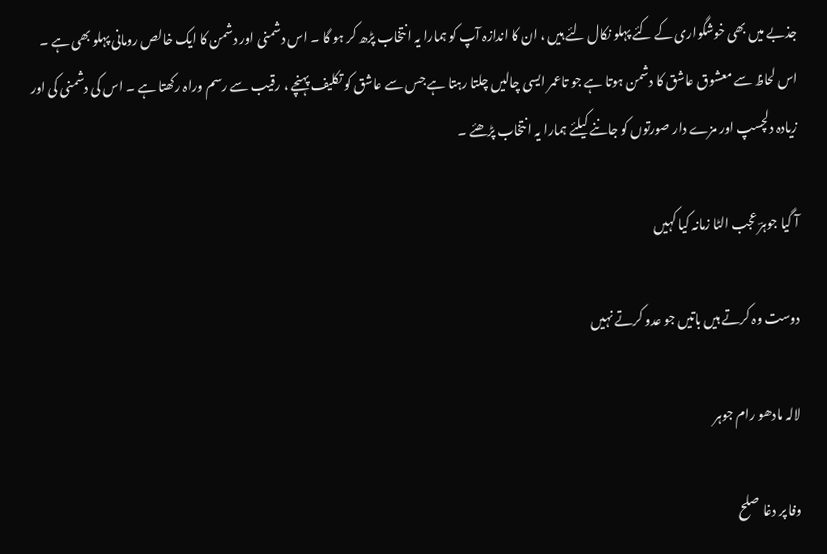جذبے میں بھی خوشگواری کے کئے پہلو نکال لئے ہیں ، ان کا اندازہ آپ کو ہمارا یہ انتخاب پڑھ کر ہو گا ۔ اس دشمنی اور دشمن کا ایک خالص رومانی پہلو بھی ہے ۔ اس لحاظ سے معشوق عاشق کا دشمن ہوتا ہے جو تاعمر ایسی چالیں چلتا رہتا ہے جس سے عاشق کو تکلیف پہنچے ، رقیب سے رسم وراہ رکھتا ہے ۔ اس کی دشمنی کی اور زیادہ دلچسپ اور مزے دار صورتوں کو جاننے کیلئے ہمارا یہ انتخاب پڑھئے ۔

آ گیا جوہرؔ عجب الٹا زمانہ کیا کہیں

دوست وہ کرتے ہیں باتیں جو عدو کرتے نہیں

لالہ مادھو رام جوہر

وفا پر دغا صلح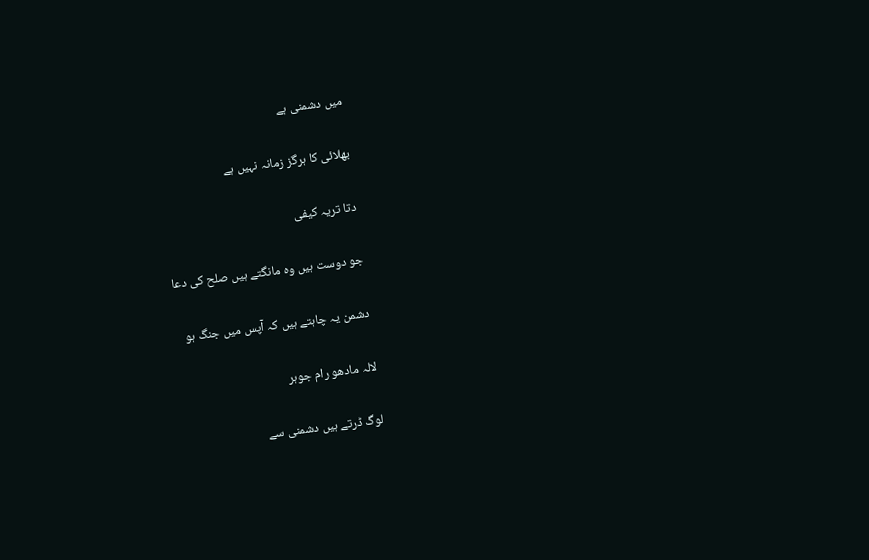میں دشمنی ہے

بھلائی کا ہرگز زمانہ نہیں ہے

دتا تریہ کیفی

جو دوست ہیں وہ مانگتے ہیں صلح کی دعا

دشمن یہ چاہتے ہیں کہ آپس میں جنگ ہو

لالہ مادھو رام جوہر

لوگ ڈرتے ہیں دشمنی سے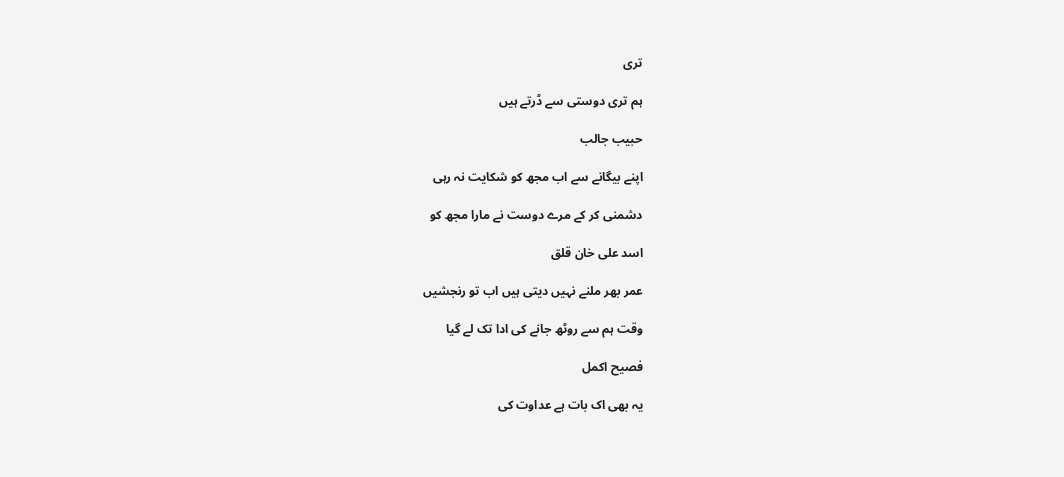تری

ہم تری دوستی سے ڈرتے ہیں

حبیب جالب

اپنے بیگانے سے اب مجھ کو شکایت نہ رہی

دشمنی کر کے مرے دوست نے مارا مجھ کو

اسد علی خان قلق

عمر بھر ملنے نہیں دیتی ہیں اب تو رنجشیں

وقت ہم سے روٹھ جانے کی ادا تک لے گیا

فصیح اکمل

یہ بھی اک بات ہے عداوت کی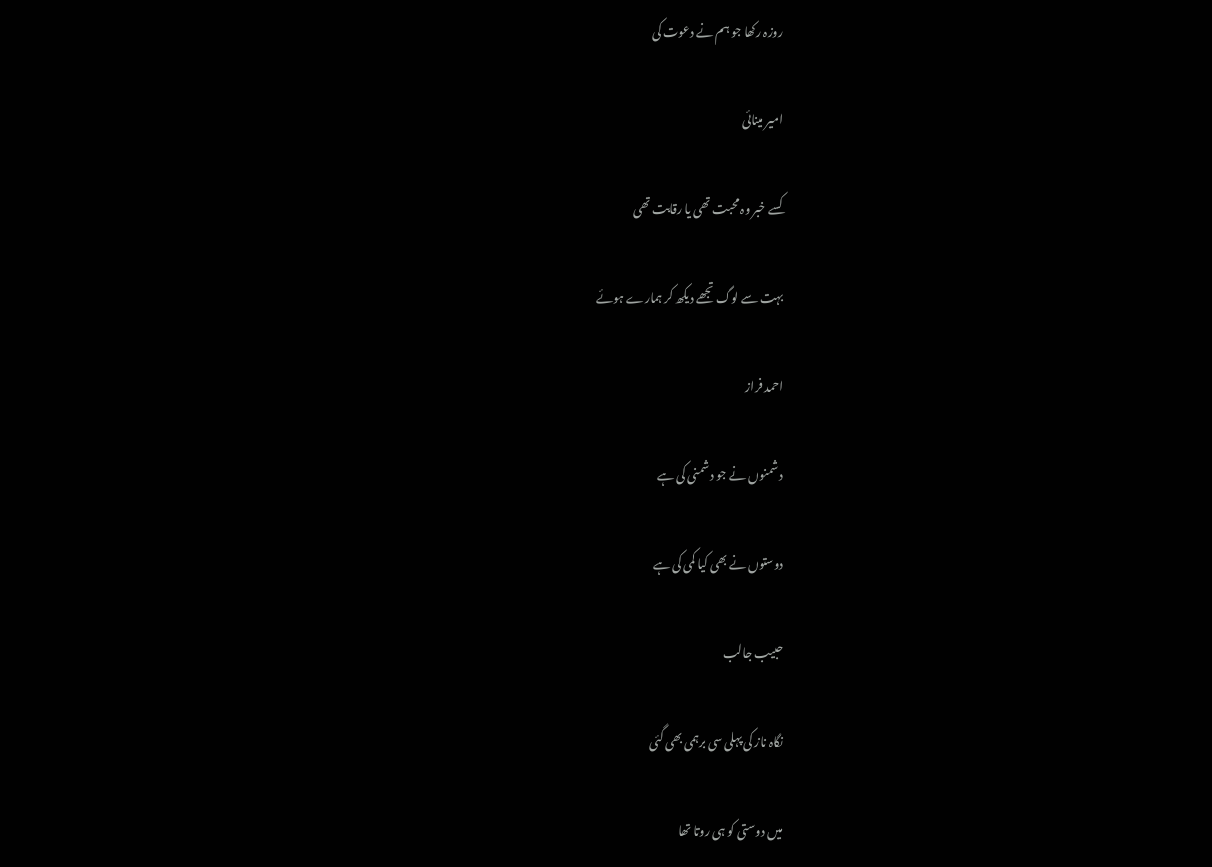روزہ رکھا جو ہم نے دعوت کی

امیر مینائی

کسے خبر وہ محبت تھی یا رقابت تھی

بہت سے لوگ تجھے دیکھ کر ہمارے ہوئے

احمد فراز

دشمنوں نے جو دشمنی کی ہے

دوستوں نے بھی کیا کمی کی ہے

حبیب جالب

نگاہ ناز کی پہلی سی برہمی بھی گئی

میں دوستی کو ہی روتا تھا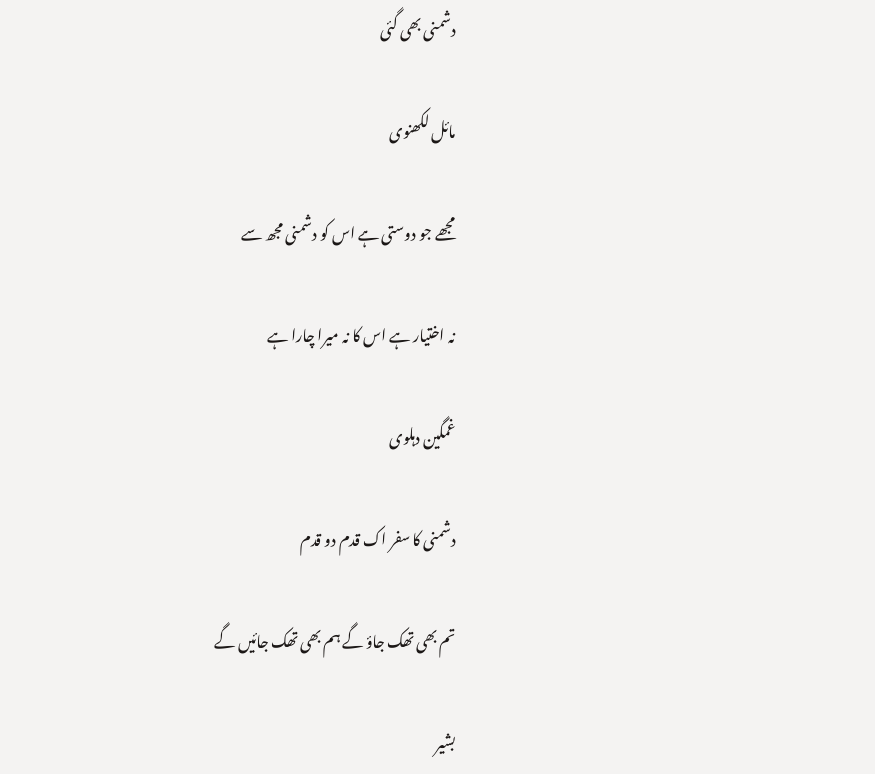دشمنی بھی گئی

مائل لکھنوی

مجھے جو دوستی ہے اس کو دشمنی مجھ سے

نہ اختیار ہے اس کا نہ میرا چارا ہے

غمگین دہلوی

دشمنی کا سفر اک قدم دو قدم

تم بھی تھک جاؤ گے ہم بھی تھک جائیں گے

بشیر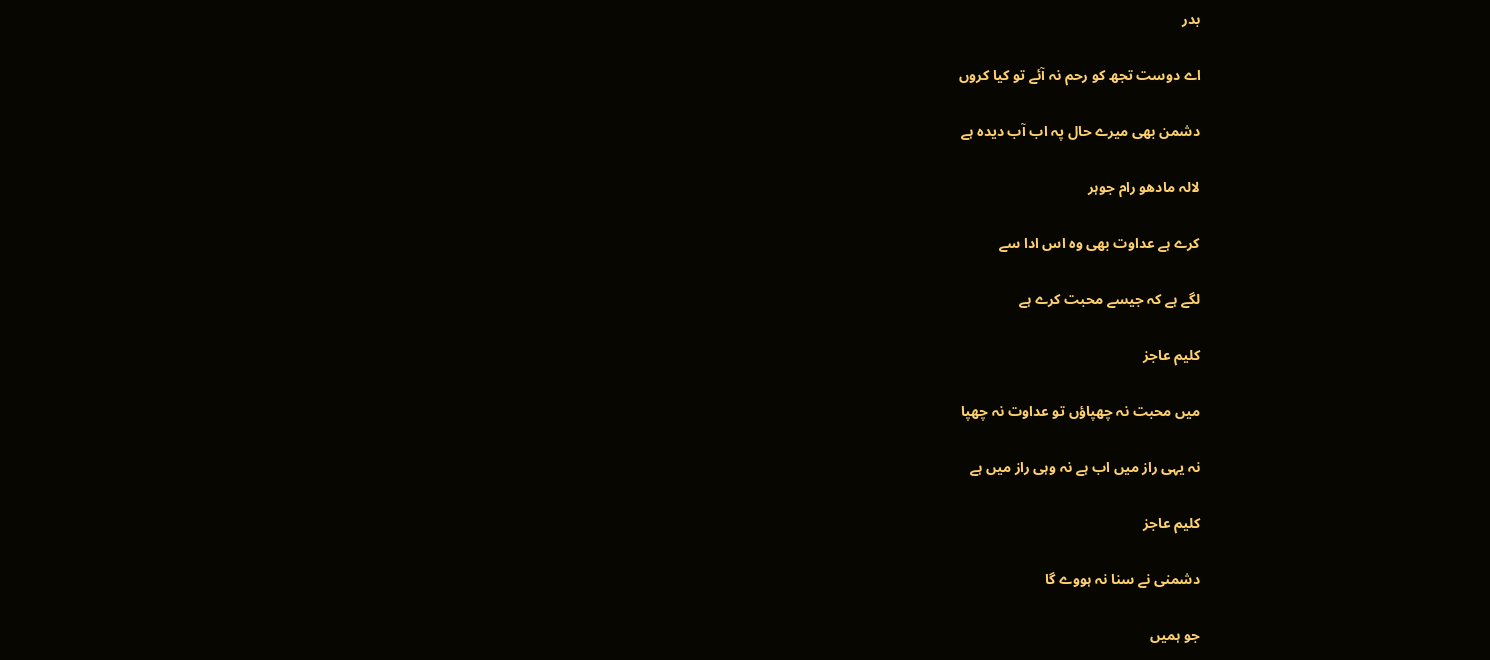بدر

اے دوست تجھ کو رحم نہ آئے تو کیا کروں

دشمن بھی میرے حال پہ اب آب دیدہ ہے

لالہ مادھو رام جوہر

کرے ہے عداوت بھی وہ اس ادا سے

لگے ہے کہ جیسے محبت کرے ہے

کلیم عاجز

میں محبت نہ چھپاؤں تو عداوت نہ چھپا

نہ یہی راز میں اب ہے نہ وہی راز میں ہے

کلیم عاجز

دشمنی نے سنا نہ ہووے گا

جو ہمیں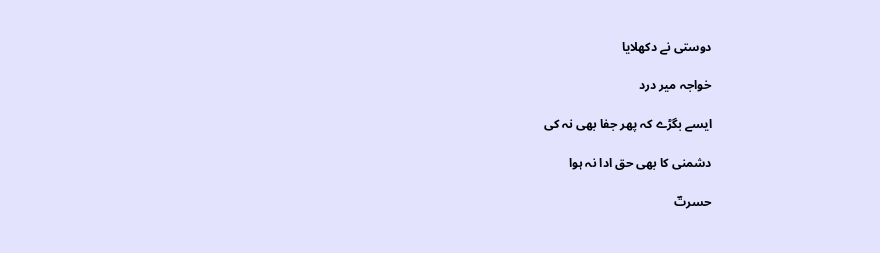دوستی نے دکھلایا

خواجہ میر درد

ایسے بگڑے کہ پھر جفا بھی نہ کی

دشمنی کا بھی حق ادا نہ ہوا

حسرتؔ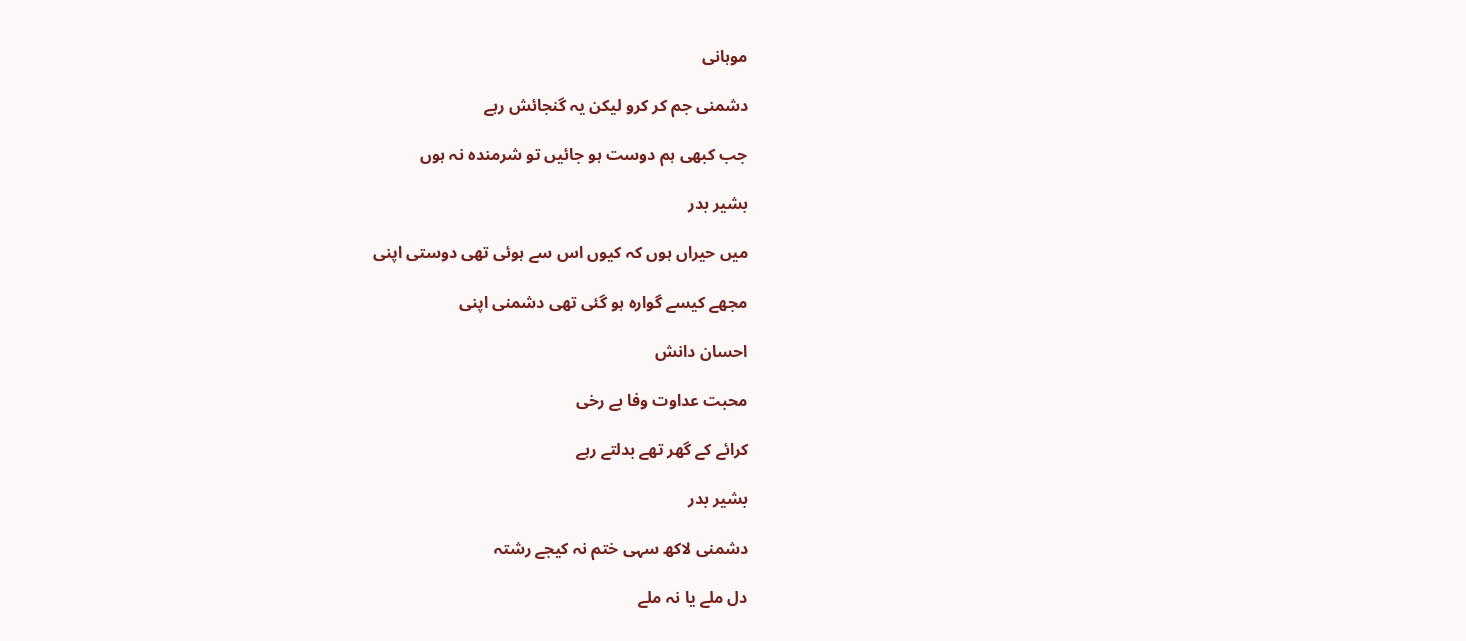موہانی

دشمنی جم کر کرو لیکن یہ گنجائش رہے

جب کبھی ہم دوست ہو جائیں تو شرمندہ نہ ہوں

بشیر بدر

میں حیراں ہوں کہ کیوں اس سے ہوئی تھی دوستی اپنی

مجھے کیسے گوارہ ہو گئی تھی دشمنی اپنی

احسان دانش

محبت عداوت وفا بے رخی

کرائے کے گھر تھے بدلتے رہے

بشیر بدر

دشمنی لاکھ سہی ختم نہ کیجے رشتہ

دل ملے یا نہ ملے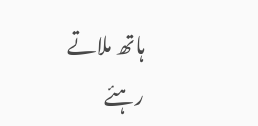ہاتھ ملاتے رہئے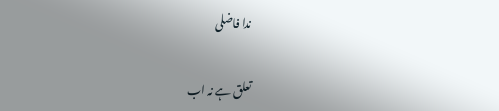ندا فاضلی

تعلق ہے نہ اب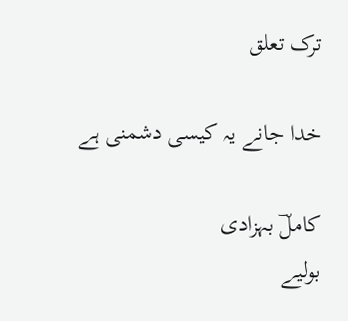ترک تعلق

خدا جانے یہ کیسی دشمنی ہے

کاملؔ بہزادی
بولیے